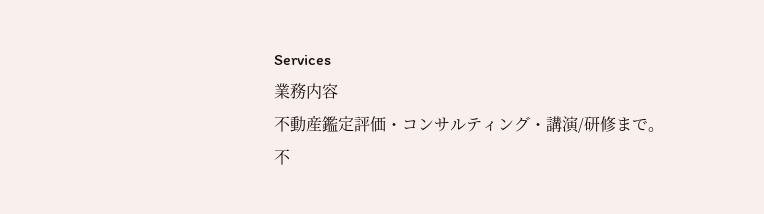Services
業務内容
不動産鑑定評価・コンサルティング・講演/研修まで。
不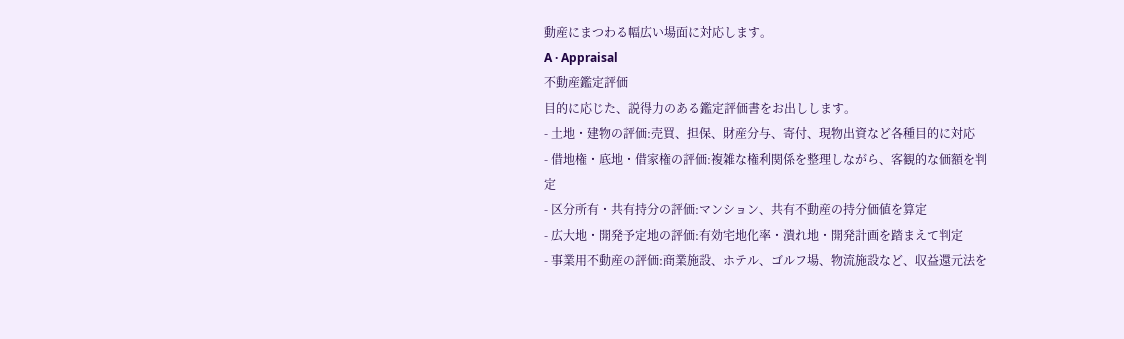動産にまつわる幅広い場面に対応します。
A · Appraisal
不動産鑑定評価
目的に応じた、説得力のある鑑定評価書をお出しします。
- 土地・建物の評価:売買、担保、財産分与、寄付、現物出資など各種目的に対応
- 借地権・底地・借家権の評価:複雑な権利関係を整理しながら、客観的な価額を判定
- 区分所有・共有持分の評価:マンション、共有不動産の持分価値を算定
- 広大地・開発予定地の評価:有効宅地化率・潰れ地・開発計画を踏まえて判定
- 事業用不動産の評価:商業施設、ホテル、ゴルフ場、物流施設など、収益還元法を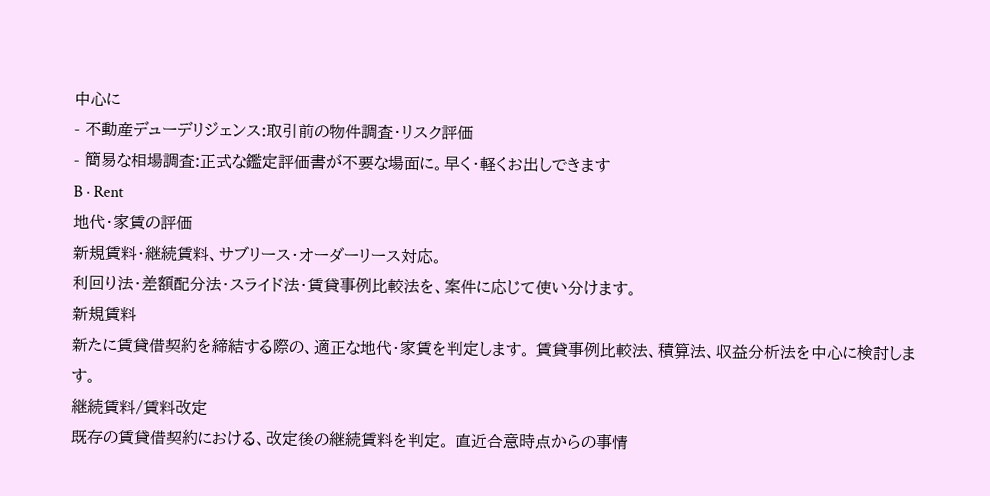中心に
- 不動産デューデリジェンス:取引前の物件調査・リスク評価
- 簡易な相場調査:正式な鑑定評価書が不要な場面に。早く・軽くお出しできます
B · Rent
地代・家賃の評価
新規賃料・継続賃料、サブリース・オーダーリース対応。
利回り法・差額配分法・スライド法・賃貸事例比較法を、案件に応じて使い分けます。
新規賃料
新たに賃貸借契約を締結する際の、適正な地代・家賃を判定します。 賃貸事例比較法、積算法、収益分析法を中心に検討します。
継続賃料/賃料改定
既存の賃貸借契約における、改定後の継続賃料を判定。 直近合意時点からの事情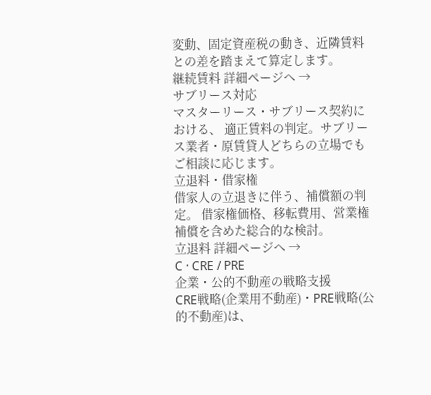変動、固定資産税の動き、近隣賃料との差を踏まえて算定します。
継続賃料 詳細ページへ →
サブリース対応
マスターリース・サブリース契約における、 適正賃料の判定。サブリース業者・原賃貸人どちらの立場でもご相談に応じます。
立退料・借家権
借家人の立退きに伴う、補償額の判定。 借家権価格、移転費用、営業権補償を含めた総合的な検討。
立退料 詳細ページへ →
C · CRE / PRE
企業・公的不動産の戦略支援
CRE戦略(企業用不動産)・PRE戦略(公的不動産)は、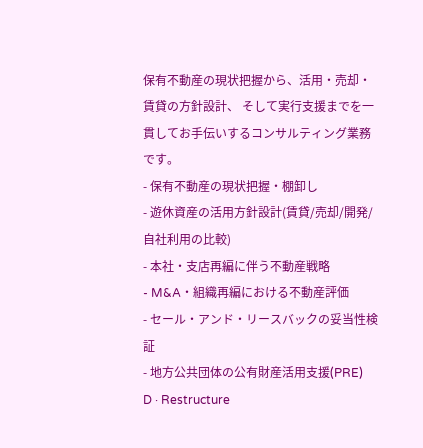保有不動産の現状把握から、活用・売却・賃貸の方針設計、 そして実行支援までを一貫してお手伝いするコンサルティング業務です。
- 保有不動産の現状把握・棚卸し
- 遊休資産の活用方針設計(賃貸/売却/開発/自社利用の比較)
- 本社・支店再編に伴う不動産戦略
- M&A・組織再編における不動産評価
- セール・アンド・リースバックの妥当性検証
- 地方公共団体の公有財産活用支援(PRE)
D · Restructure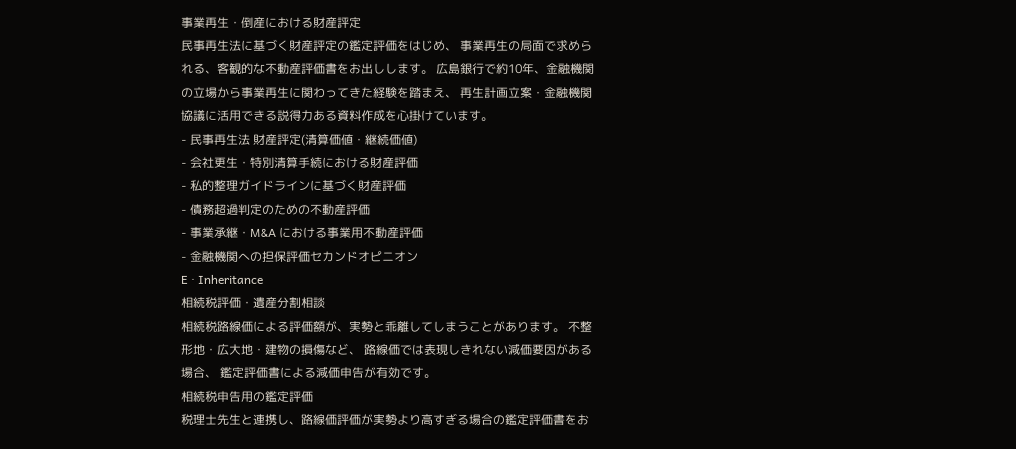事業再生・倒産における財産評定
民事再生法に基づく財産評定の鑑定評価をはじめ、 事業再生の局面で求められる、客観的な不動産評価書をお出しします。 広島銀行で約10年、金融機関の立場から事業再生に関わってきた経験を踏まえ、 再生計画立案・金融機関協議に活用できる説得力ある資料作成を心掛けています。
- 民事再生法 財産評定(清算価値・継続価値)
- 会社更生・特別清算手続における財産評価
- 私的整理ガイドラインに基づく財産評価
- 債務超過判定のための不動産評価
- 事業承継・M&A における事業用不動産評価
- 金融機関への担保評価セカンドオピニオン
E · Inheritance
相続税評価・遺産分割相談
相続税路線価による評価額が、実勢と乖離してしまうことがあります。 不整形地・広大地・建物の損傷など、 路線価では表現しきれない減価要因がある場合、 鑑定評価書による減価申告が有効です。
相続税申告用の鑑定評価
税理士先生と連携し、路線価評価が実勢より高すぎる場合の鑑定評価書をお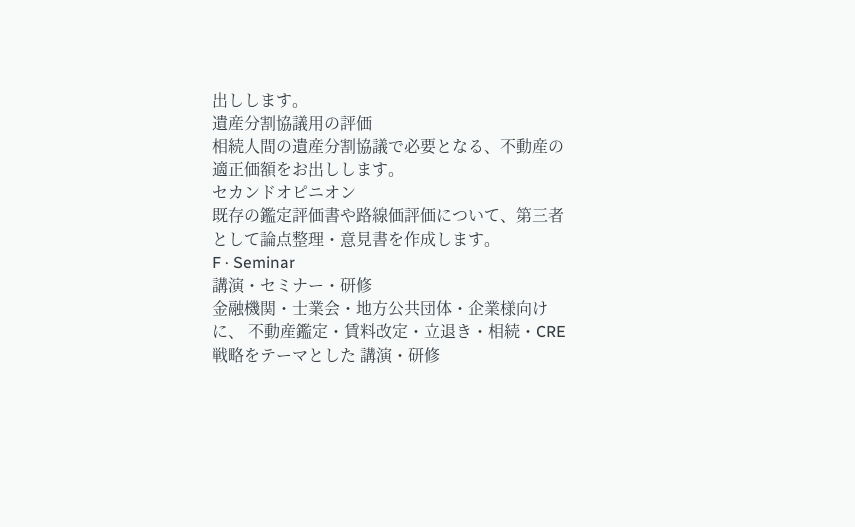出しします。
遺産分割協議用の評価
相続人間の遺産分割協議で必要となる、不動産の適正価額をお出しします。
セカンドオピニオン
既存の鑑定評価書や路線価評価について、第三者として論点整理・意見書を作成します。
F · Seminar
講演・セミナー・研修
金融機関・士業会・地方公共団体・企業様向けに、 不動産鑑定・賃料改定・立退き・相続・CRE戦略をテーマとした 講演・研修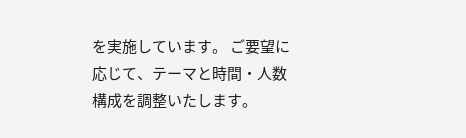を実施しています。 ご要望に応じて、テーマと時間・人数構成を調整いたします。